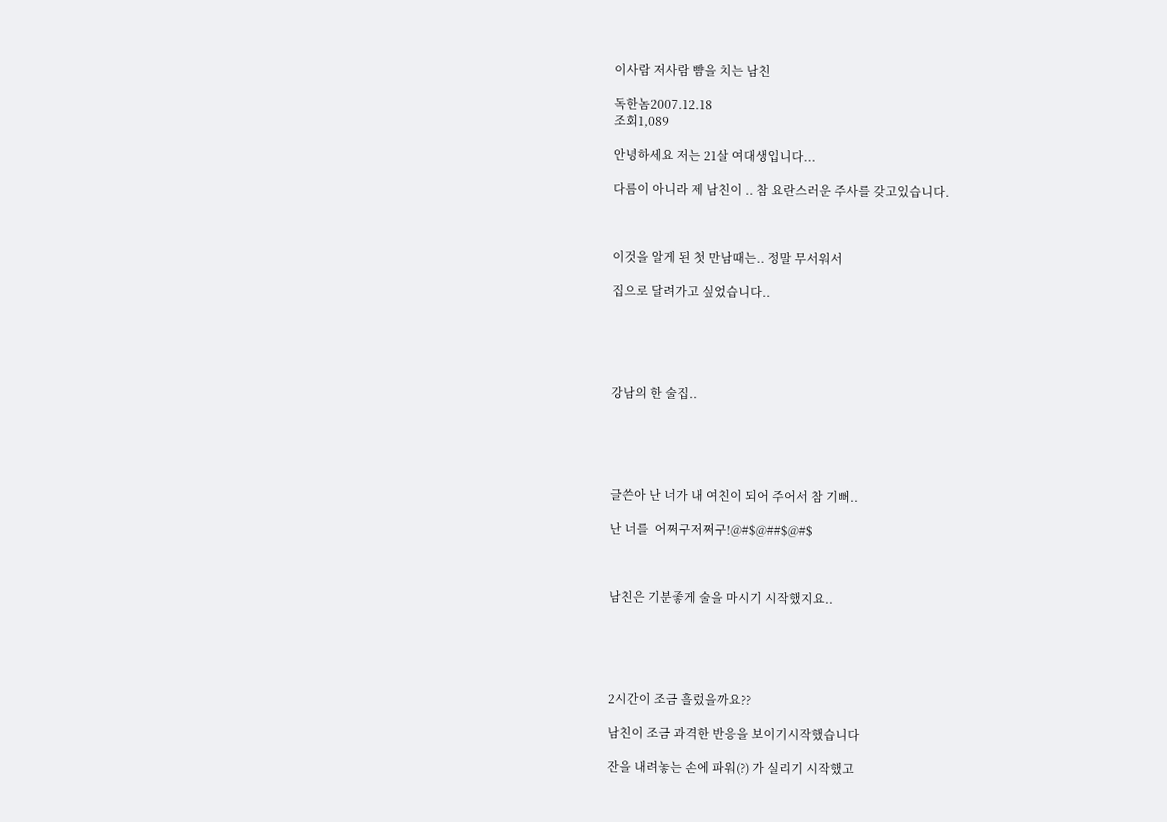이사람 저사람 뺨을 치는 남친

독한놈2007.12.18
조회1,089

안녕하세요 저는 21살 여대생입니다...

다름이 아니라 제 남친이 .. 참 요란스러운 주사를 갖고있습니다.



이것을 알게 된 첫 만남때는.. 정말 무서워서

집으로 달려가고 싶었습니다..





강남의 한 술집..





글쓴아 난 너가 내 여친이 되어 주어서 참 기뻐..

난 너를  어쩌구저쩌구!@#$@##$@#$



남친은 기분좋게 술을 마시기 시작했지요..





2시간이 조금 흘렀을까요??

남친이 조금 과격한 반응을 보이기시작했습니다

잔을 내려놓는 손에 파워(?) 가 실리기 시작했고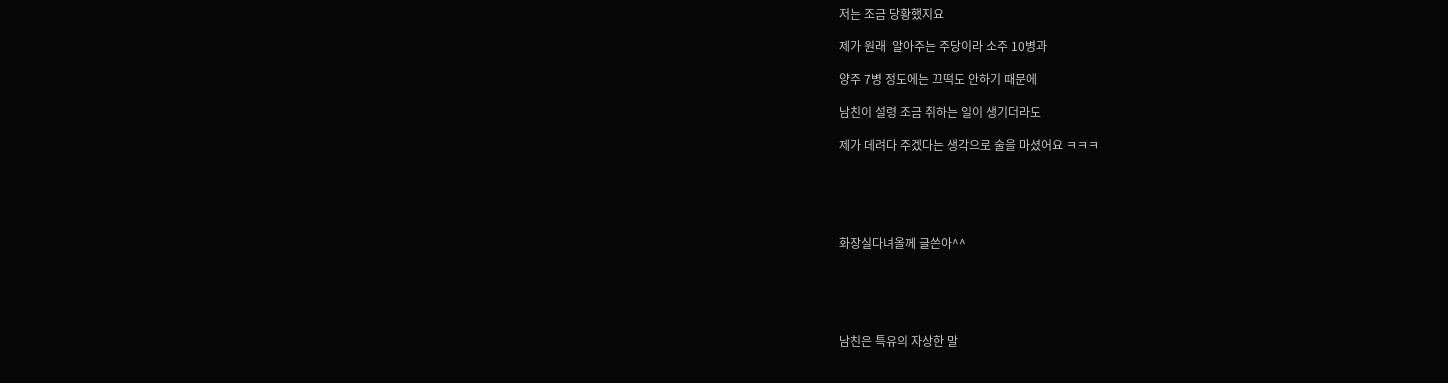저는 조금 당황했지요

제가 원래  알아주는 주당이라 소주 10병과

양주 7병 정도에는 끄떡도 안하기 때문에

남친이 설령 조금 취하는 일이 생기더라도

제가 데려다 주겠다는 생각으로 술을 마셨어요 ㅋㅋㅋ





화장실다녀올께 글쓴아^^





남친은 특유의 자상한 말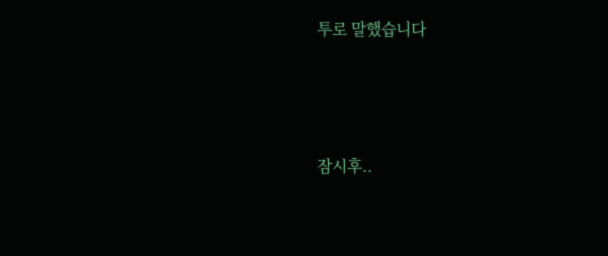투로 말했습니다



잠시후..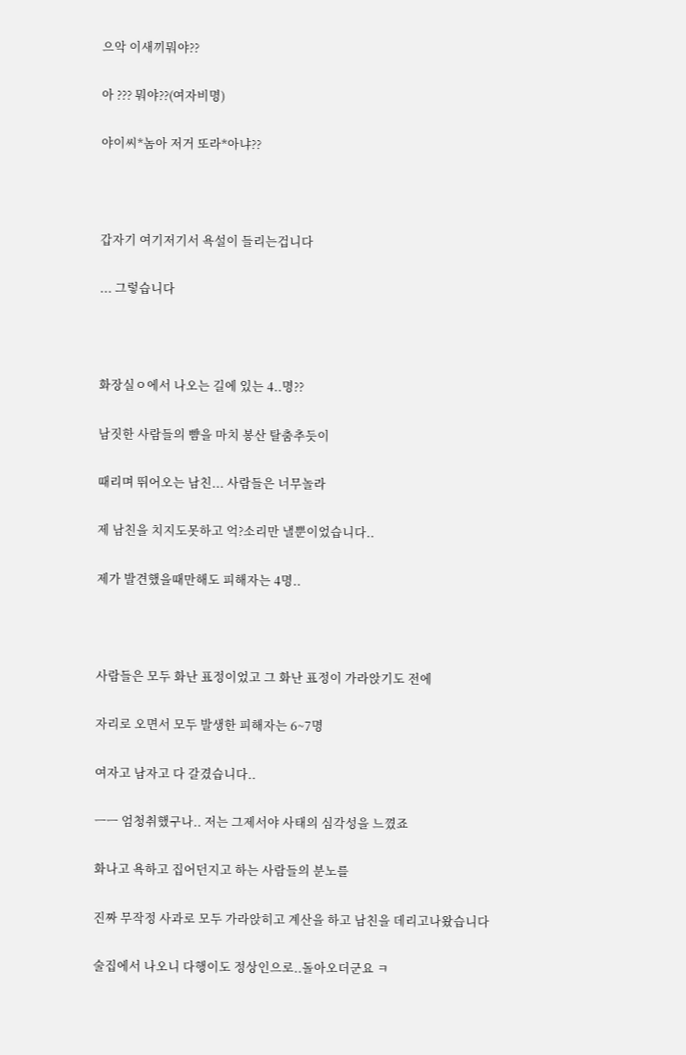으악 이새끼뭐야??

아 ??? 뭐야??(여자비명)

야이씨*놈아 저거 또라*아냐??



갑자기 여기저기서 욕설이 들리는겁니다

... 그렇습니다



화장실ㅇ에서 나오는 길에 있는 4..명??

남짓한 사람들의 뺨을 마치 봉산 탈춤추듯이

때리며 뛰어오는 남친... 사람들은 너무놀라

제 남친을 치지도못하고 억?소리만 낼뿐이었습니다..

제가 발견했을때만해도 피해자는 4명..



사람들은 모두 화난 표정이었고 그 화난 표정이 가라앉기도 전에

자리로 오면서 모두 발생한 피해자는 6~7명

여자고 남자고 다 갈겼습니다..

ㅡㅡ 엄청취했구나.. 저는 그제서야 사태의 심각성을 느꼈죠

화나고 욕하고 집어던지고 하는 사람들의 분노를

진짜 무작정 사과로 모두 가라앉히고 계산을 하고 남친을 데리고나왔습니다

술집에서 나오니 다행이도 정상인으로..돌아오더군요 ㅋ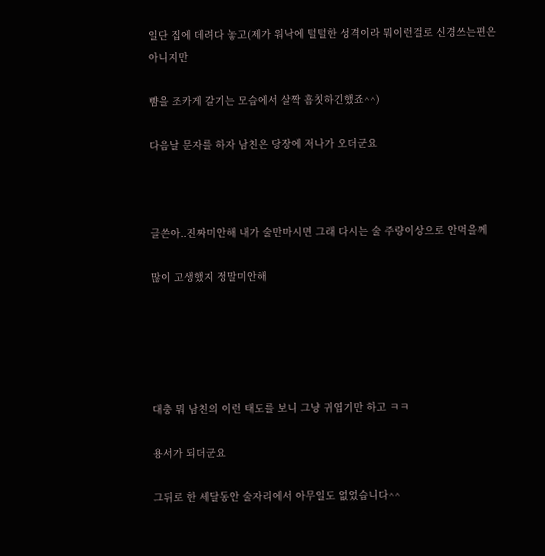일단 집에 데려다 놓고(제가 워낙에 털털한 성격이라 뭐이런걸로 신경쓰는편은아니지만

뺨을 조카게 갈기는 모습에서 살짝 흠칫하긴했죠^^)

다음날 문자를 하자 남친은 당장에 저나가 오더군요



글쓴아..진짜미안해 내가 술만마시면 그래 다시는 술 주량이상으로 안먹을께

많이 고생했지 정말미안해





대충 뭐 남친의 이런 태도를 보니 그냥 귀엽기만 하고 ㅋㅋ

용서가 되더군요

그뒤로 한 세달동안 술자리에서 아무일도 없었습니다^^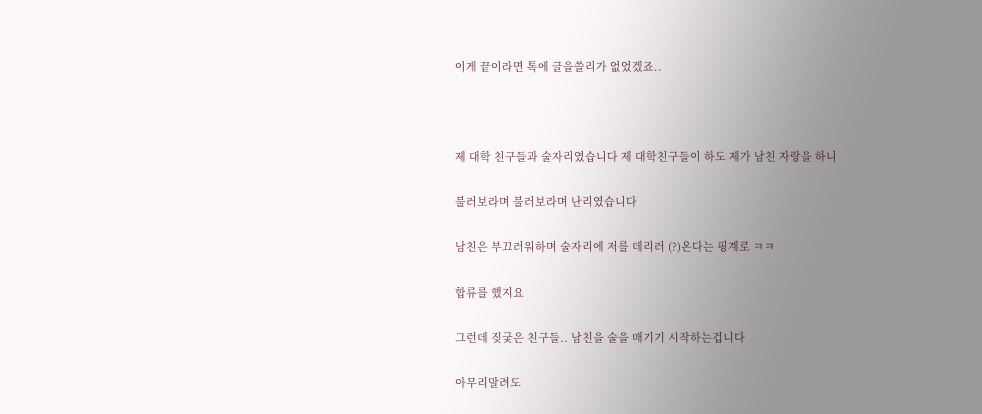이게 끝이라면 톡에 글을쓸리가 없었겠죠..



제 대학 친구들과 술자리였습니다 제 대학친구들이 하도 제가 남친 자랑을 하니

불러보라며 불러보라며 난리였습니다

남친은 부끄러워하며 술자리에 저를 데리러 (?)온다는 핑계로 ㅋㅋ

합류를 했지요

그런데 짖궂은 친구들.. 남친을 술을 매기기 시작하는겁니다

아무리말려도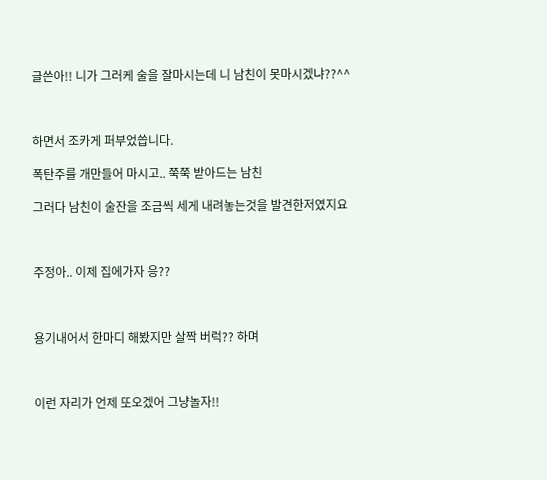글쓴아!! 니가 그러케 술을 잘마시는데 니 남친이 못마시겠냐??^^



하면서 조카게 퍼부었씁니다.

폭탄주를 개만들어 마시고.. 쭉쭉 받아드는 남친

그러다 남친이 술잔을 조금씩 세게 내려놓는것을 발견한저였지요



주정아.. 이제 집에가자 응??



용기내어서 한마디 해봤지만 살짝 버럭?? 하며



이런 자리가 언제 또오겠어 그냥놀자!!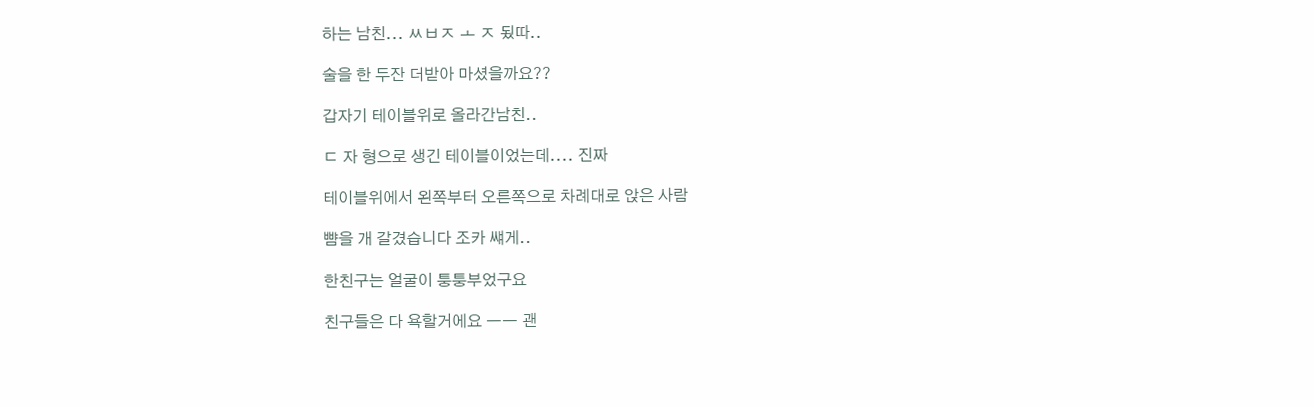하는 남친... ㅆㅂㅈ ㅗ ㅈ 됬따..

술을 한 두잔 더받아 마셨을까요??

갑자기 테이블위로 올라간남친..

ㄷ 자 형으로 생긴 테이블이었는데.... 진짜

테이블위에서 왼쪽부터 오른쪽으로 차례대로 앉은 사람

뺨을 개 갈겼습니다 조카 썌게..

한친구는 얼굴이 퉁퉁부었구요

친구들은 다 욕할거에요 ㅡㅡ 괜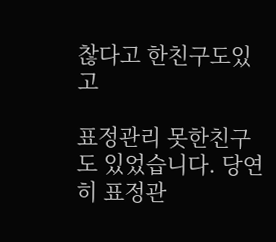찮다고 한친구도있고

표정관리 못한친구도 있었습니다. 당연히 표정관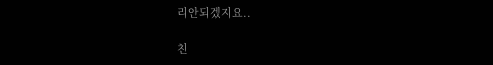리안되겠지요..

친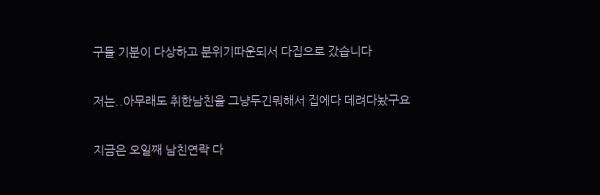구들 기분이 다상하고 분위기따운되서 다집으로 갔습니다

저는..아무래도 취한남친을 그냥두긴뭐해서 집에다 데려다놨구요

지금은 오일째 남친연락 다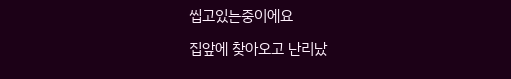씹고있는중이에요

집앞에 찾아오고 난리났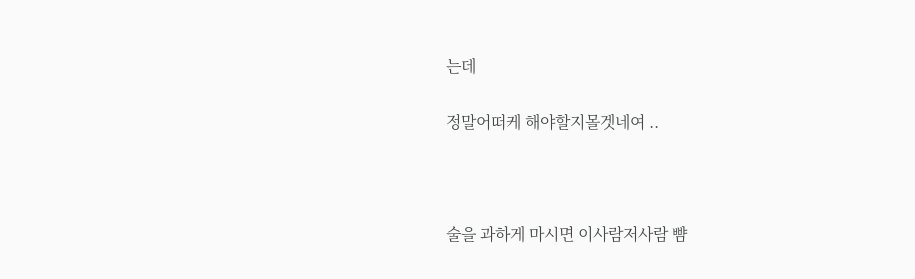는데

정말어떠케 해야할지몰겟네여 ..



술을 과하게 마시면 이사람저사람 뺨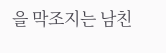을 막조지는 남친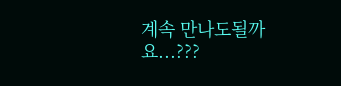계속 만나도될까요...???